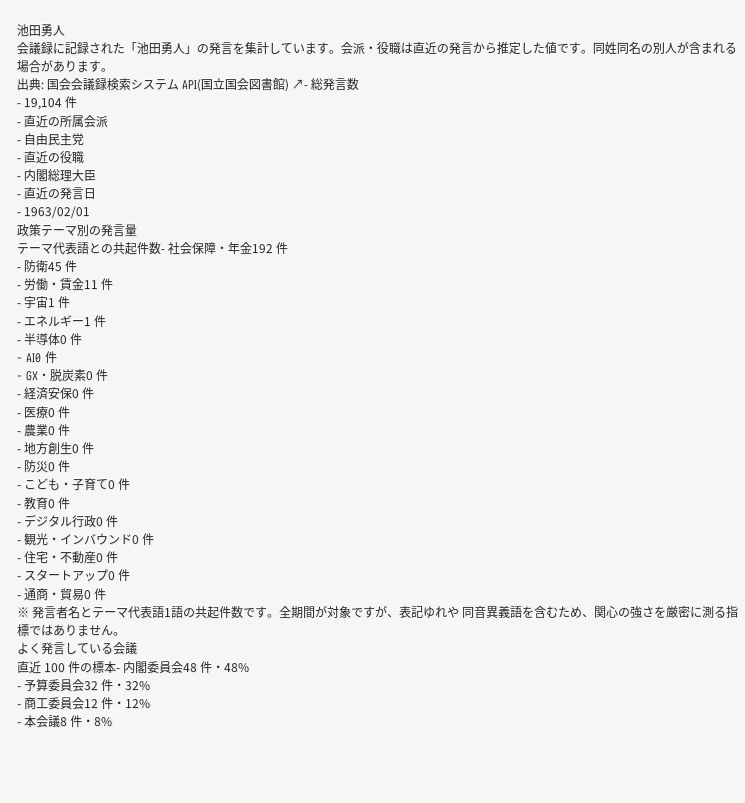池田勇人
会議録に記録された「池田勇人」の発言を集計しています。会派・役職は直近の発言から推定した値です。同姓同名の別人が含まれる場合があります。
出典: 国会会議録検索システム API(国立国会図書館) ↗- 総発言数
- 19,104 件
- 直近の所属会派
- 自由民主党
- 直近の役職
- 内閣総理大臣
- 直近の発言日
- 1963/02/01
政策テーマ別の発言量
テーマ代表語との共起件数- 社会保障・年金192 件
- 防衛45 件
- 労働・賃金11 件
- 宇宙1 件
- エネルギー1 件
- 半導体0 件
- AI0 件
- GX・脱炭素0 件
- 経済安保0 件
- 医療0 件
- 農業0 件
- 地方創生0 件
- 防災0 件
- こども・子育て0 件
- 教育0 件
- デジタル行政0 件
- 観光・インバウンド0 件
- 住宅・不動産0 件
- スタートアップ0 件
- 通商・貿易0 件
※ 発言者名とテーマ代表語1語の共起件数です。全期間が対象ですが、表記ゆれや 同音異義語を含むため、関心の強さを厳密に測る指標ではありません。
よく発言している会議
直近 100 件の標本- 内閣委員会48 件・48%
- 予算委員会32 件・32%
- 商工委員会12 件・12%
- 本会議8 件・8%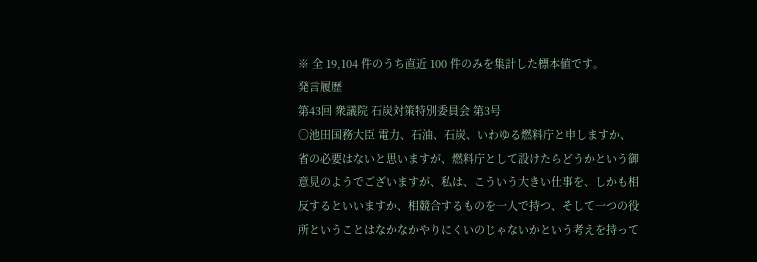※ 全 19,104 件のうち直近 100 件のみを集計した標本値です。
発言履歴
第43回 衆議院 石炭対策特別委員会 第3号
○池田国務大臣 電力、石油、石炭、いわゆる燃料庁と申しますか、省の必要はないと思いますが、燃料庁として設けたらどうかという御意見のようでございますが、私は、こういう大きい仕事を、しかも相反するといいますか、相競合するものを一人で持つ、そして一つの役所ということはなかなかやりにくいのじゃないかという考えを持って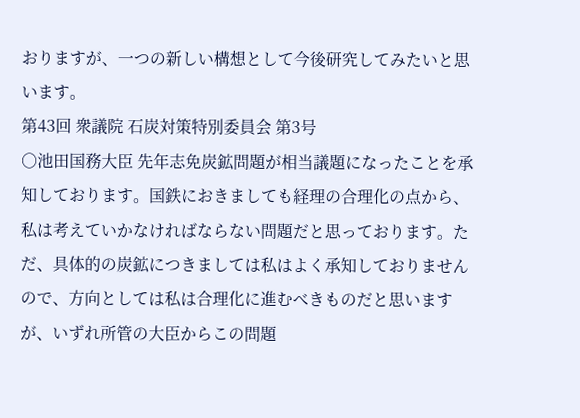おりますが、一つの新しい構想として今後研究してみたいと思います。
第43回 衆議院 石炭対策特別委員会 第3号
○池田国務大臣 先年志免炭鉱問題が相当議題になったことを承知しております。国鉄におきましても経理の合理化の点から、私は考えていかなければならない問題だと思っております。ただ、具体的の炭鉱につきましては私はよく承知しておりませんので、方向としては私は合理化に進むべきものだと思いますが、いずれ所管の大臣からこの問題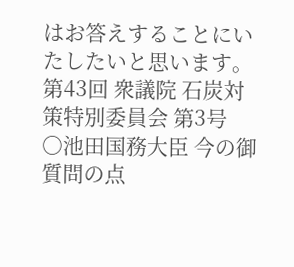はお答えすることにいたしたいと思います。
第43回 衆議院 石炭対策特別委員会 第3号
○池田国務大臣 今の御質問の点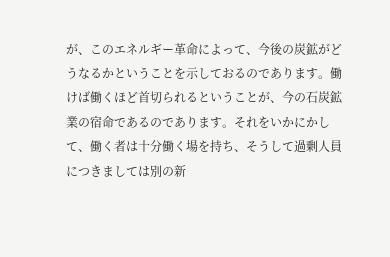が、このエネルギー革命によって、今後の炭鉱がどうなるかということを示しておるのであります。働けば働くほど首切られるということが、今の石炭鉱業の宿命であるのであります。それをいかにかして、働く者は十分働く場を持ち、そうして過剰人員につきましては別の新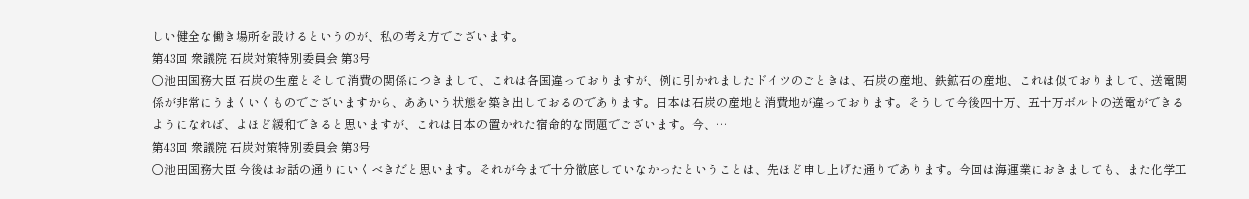しい健全な働き場所を設けるというのが、私の考え方でございます。
第43回 衆議院 石炭対策特別委員会 第3号
○池田国務大臣 石炭の生産とそして消費の関係につきまして、これは各国違っておりますが、例に引かれましたドイツのごときは、石炭の産地、鉄鉱石の産地、これは似ておりまして、送電関係が非常にうまくいくものでございますから、ああいう状態を築き出しておるのであります。日本は石炭の産地と消費地が違っております。そうして今後四十万、五十万ボルトの送電ができるようになれば、よほど緩和できると思いますが、これは日本の置かれた宿命的な問題でございます。今、…
第43回 衆議院 石炭対策特別委員会 第3号
○池田国務大臣 今後はお話の通りにいくべきだと思います。それが今まで十分徹底していなかったということは、先ほど申し上げた通りであります。今回は海運業におきましても、また化学工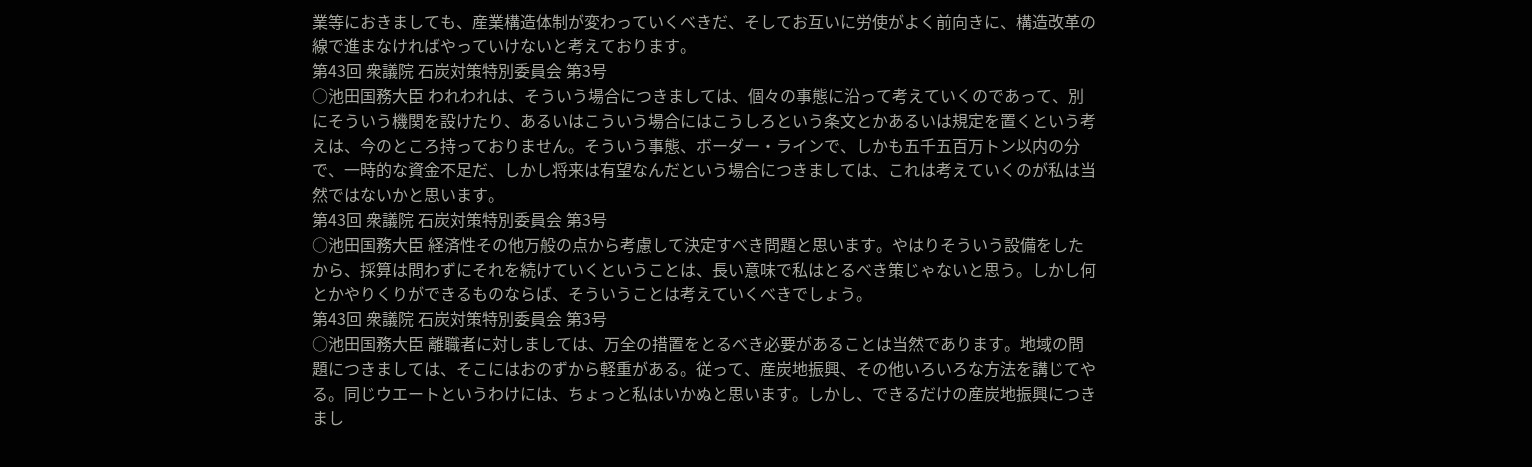業等におきましても、産業構造体制が変わっていくべきだ、そしてお互いに労使がよく前向きに、構造改革の線で進まなければやっていけないと考えております。
第43回 衆議院 石炭対策特別委員会 第3号
○池田国務大臣 われわれは、そういう場合につきましては、個々の事態に沿って考えていくのであって、別にそういう機関を設けたり、あるいはこういう場合にはこうしろという条文とかあるいは規定を置くという考えは、今のところ持っておりません。そういう事態、ボーダー・ラインで、しかも五千五百万トン以内の分で、一時的な資金不足だ、しかし将来は有望なんだという場合につきましては、これは考えていくのが私は当然ではないかと思います。
第43回 衆議院 石炭対策特別委員会 第3号
○池田国務大臣 経済性その他万般の点から考慮して決定すべき問題と思います。やはりそういう設備をしたから、採算は問わずにそれを続けていくということは、長い意味で私はとるべき策じゃないと思う。しかし何とかやりくりができるものならば、そういうことは考えていくべきでしょう。
第43回 衆議院 石炭対策特別委員会 第3号
○池田国務大臣 離職者に対しましては、万全の措置をとるべき必要があることは当然であります。地域の問題につきましては、そこにはおのずから軽重がある。従って、産炭地振興、その他いろいろな方法を講じてやる。同じウエートというわけには、ちょっと私はいかぬと思います。しかし、できるだけの産炭地振興につきまし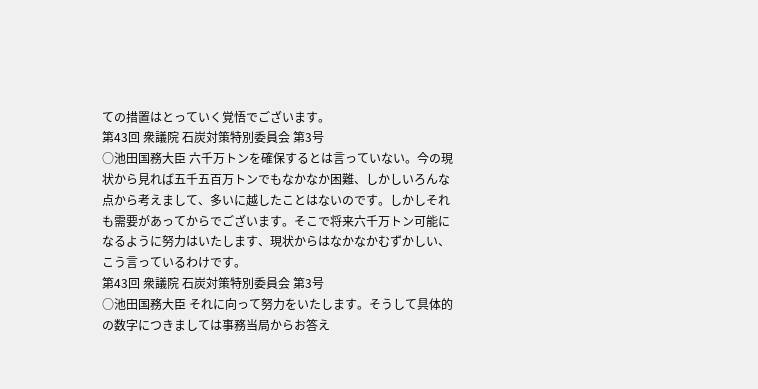ての措置はとっていく覚悟でございます。
第43回 衆議院 石炭対策特別委員会 第3号
○池田国務大臣 六千万トンを確保するとは言っていない。今の現状から見れば五千五百万トンでもなかなか困難、しかしいろんな点から考えまして、多いに越したことはないのです。しかしそれも需要があってからでございます。そこで将来六千万トン可能になるように努力はいたします、現状からはなかなかむずかしい、こう言っているわけです。
第43回 衆議院 石炭対策特別委員会 第3号
○池田国務大臣 それに向って努力をいたします。そうして具体的の数字につきましては事務当局からお答え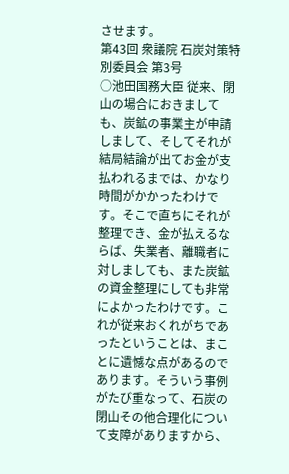させます。
第43回 衆議院 石炭対策特別委員会 第3号
○池田国務大臣 従来、閉山の場合におきましても、炭鉱の事業主が申請しまして、そしてそれが結局結論が出てお金が支払われるまでは、かなり時間がかかったわけです。そこで直ちにそれが整理でき、金が払えるならば、失業者、離職者に対しましても、また炭鉱の資金整理にしても非常によかったわけです。これが従来おくれがちであったということは、まことに遺憾な点があるのであります。そういう事例がたび重なって、石炭の閉山その他合理化について支障がありますから、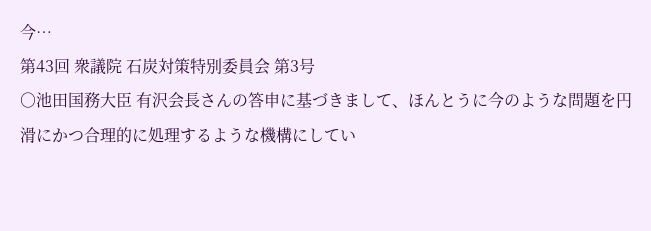今…
第43回 衆議院 石炭対策特別委員会 第3号
○池田国務大臣 有沢会長さんの答申に基づきまして、ほんとうに今のような問題を円滑にかつ合理的に処理するような機構にしてい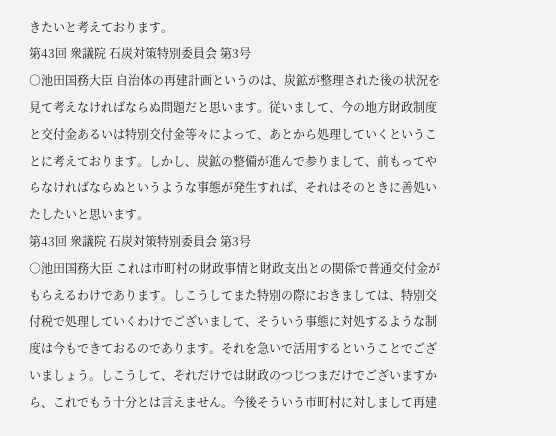きたいと考えております。
第43回 衆議院 石炭対策特別委員会 第3号
○池田国務大臣 自治体の再建計画というのは、炭鉱が整理された後の状況を見て考えなければならぬ問題だと思います。従いまして、今の地方財政制度と交付金あるいは特別交付金等々によって、あとから処理していくということに考えております。しかし、炭鉱の整備が進んで参りまして、前もってやらなければならぬというような事態が発生すれば、それはそのときに善処いたしたいと思います。
第43回 衆議院 石炭対策特別委員会 第3号
○池田国務大臣 これは市町村の財政事情と財政支出との関係で普通交付金がもらえるわけであります。しこうしてまた特別の際におきましては、特別交付税で処理していくわけでございまして、そういう事態に対処するような制度は今もできておるのであります。それを急いで活用するということでございましょう。しこうして、それだけでは財政のつじつまだけでございますから、これでもう十分とは言えません。今後そういう市町村に対しまして再建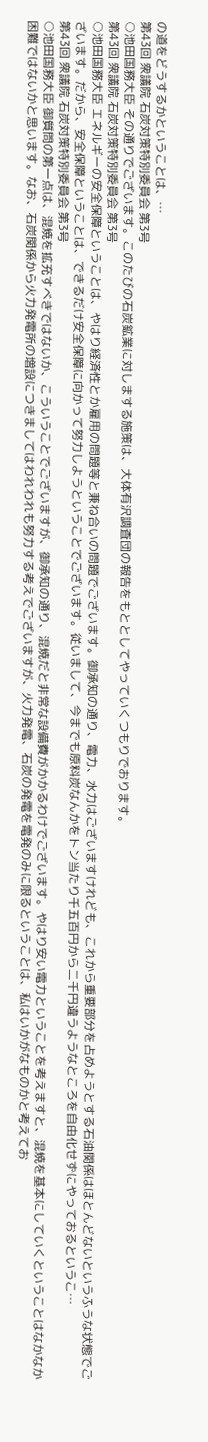の道をどうするかということは、…
第43回 衆議院 石炭対策特別委員会 第3号
○池田国務大臣 その通りでございます。このたびの石炭鉱業に対しまする施策は、大体有沢調査団の報告をもととしてやっていくつもりでおります。
第43回 衆議院 石炭対策特別委員会 第3号
○池田国務大臣 エネルギーの安全保障ということは、やはり経済性とか雇用の問題等と兼ね合いの問題でございます。御承知の通り、電力、水力はございますけれども、これから重要部分を占めようとする石油関係はほとんどないというふうな状態でございます。だから、安全保障ということは、できるだけ安全保障に向かって努力しようということでございます。従いまして、今までも原料炭なんかをトン当たり千五百円から二千円違うようなところを自由化せずにやっておるというこ…
第43回 衆議院 石炭対策特別委員会 第3号
○池田国務大臣 御質問の第一点は、混焼を拡充すべきではないか、こういうことでございますが、御承知の通り、混焼だと非常な設備費がかかるわけでございます。やはり安い電力ということを考えますと、混焼を基本にしていくということはなかなか困難ではないかと思います。なお、石炭関係から火力発電所の増設につきましてはわれわれも努力する考えでございますが、火力発電、石炭の発電を電発のみに限るということは、私はいかがなものかと考えてお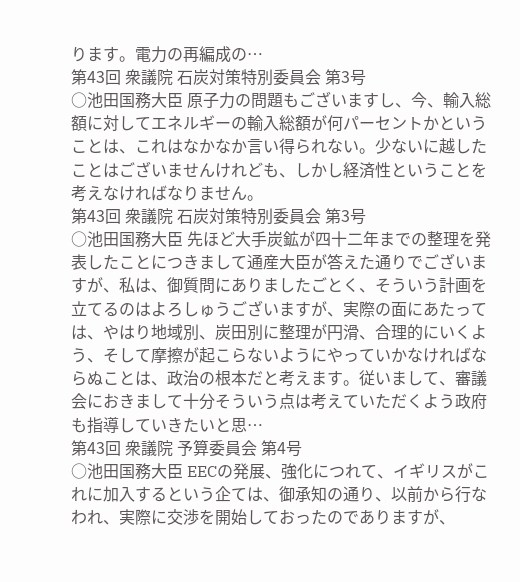ります。電力の再編成の…
第43回 衆議院 石炭対策特別委員会 第3号
○池田国務大臣 原子力の問題もございますし、今、輸入総額に対してエネルギーの輸入総額が何パーセントかということは、これはなかなか言い得られない。少ないに越したことはございませんけれども、しかし経済性ということを考えなければなりません。
第43回 衆議院 石炭対策特別委員会 第3号
○池田国務大臣 先ほど大手炭鉱が四十二年までの整理を発表したことにつきまして通産大臣が答えた通りでございますが、私は、御質問にありましたごとく、そういう計画を立てるのはよろしゅうございますが、実際の面にあたっては、やはり地域別、炭田別に整理が円滑、合理的にいくよう、そして摩擦が起こらないようにやっていかなければならぬことは、政治の根本だと考えます。従いまして、審議会におきまして十分そういう点は考えていただくよう政府も指導していきたいと思…
第43回 衆議院 予算委員会 第4号
○池田国務大臣 EECの発展、強化につれて、イギリスがこれに加入するという企ては、御承知の通り、以前から行なわれ、実際に交渉を開始しておったのでありますが、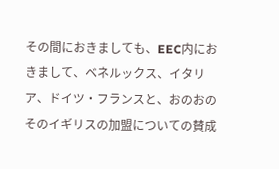その間におきましても、EEC内におきまして、ベネルックス、イタリア、ドイツ・フランスと、おのおのそのイギリスの加盟についての賛成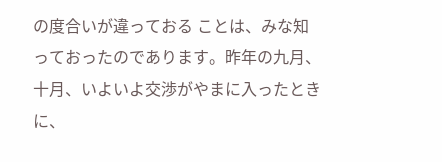の度合いが違っておる ことは、みな知っておったのであります。昨年の九月、十月、いよいよ交渉がやまに入ったときに、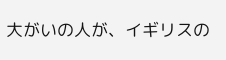大がいの人が、イギリスの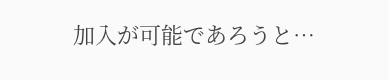加入が可能であろうと…